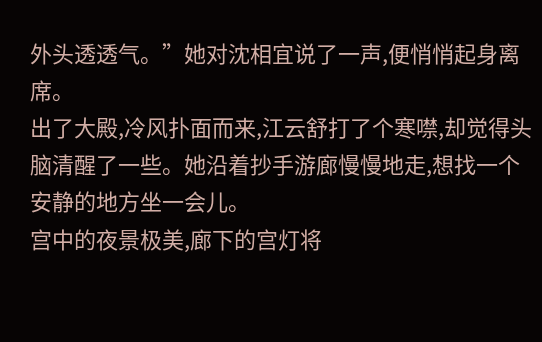外头透透气。”她对沈相宜说了一声,便悄悄起身离席。
出了大殿,冷风扑面而来,江云舒打了个寒噤,却觉得头脑清醒了一些。她沿着抄手游廊慢慢地走,想找一个安静的地方坐一会儿。
宫中的夜景极美,廊下的宫灯将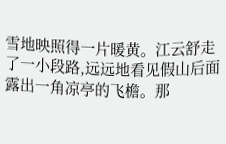雪地映照得一片暖黄。江云舒走了一小段路,远远地看见假山后面露出一角凉亭的飞檐。那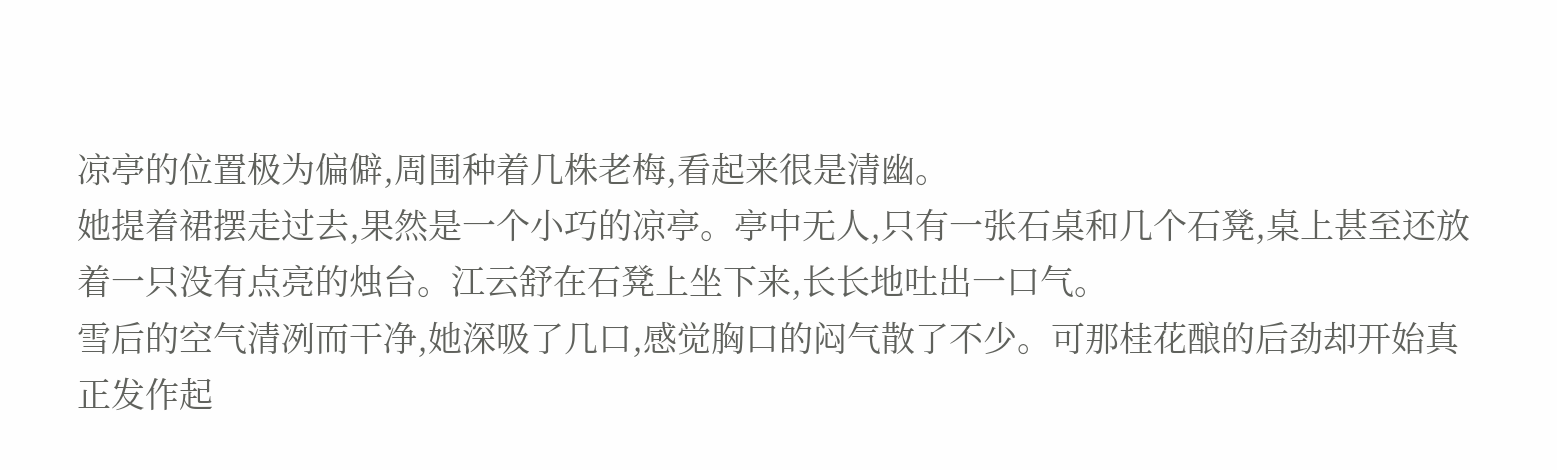凉亭的位置极为偏僻,周围种着几株老梅,看起来很是清幽。
她提着裙摆走过去,果然是一个小巧的凉亭。亭中无人,只有一张石桌和几个石凳,桌上甚至还放着一只没有点亮的烛台。江云舒在石凳上坐下来,长长地吐出一口气。
雪后的空气清冽而干净,她深吸了几口,感觉胸口的闷气散了不少。可那桂花酿的后劲却开始真正发作起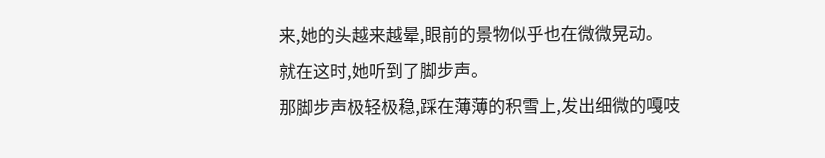来,她的头越来越晕,眼前的景物似乎也在微微晃动。
就在这时,她听到了脚步声。
那脚步声极轻极稳,踩在薄薄的积雪上,发出细微的嘎吱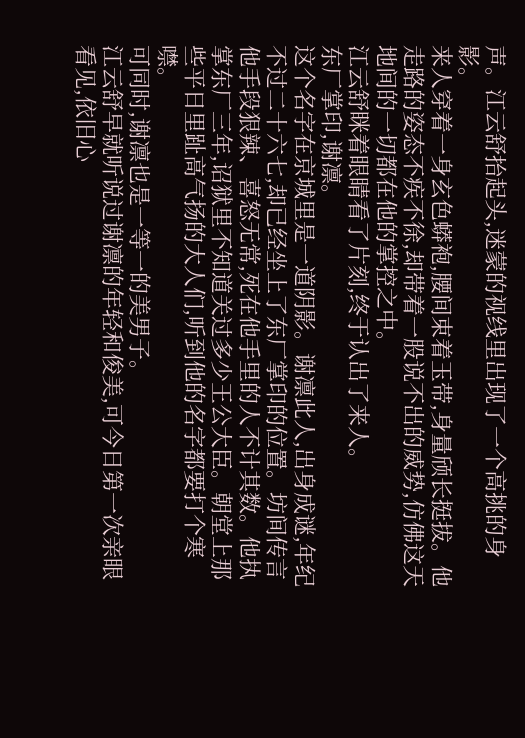声。江云舒抬起头,迷蒙的视线里出现了一个高挑的身影。
来人穿着一身玄色蟒袍,腰间束着玉带,身量颀长挺拔。他走路的姿态不疾不徐,却带着一股说不出的威势,仿佛这天地间的一切都在他的掌控之中。
江云舒眯着眼睛看了片刻,终于认出了来人。
东厂掌印,谢凛。
这个名字在京城里是一道阴影。谢凛此人,出身成谜,年纪不过二十六七,却已经坐上了东厂掌印的位置。坊间传言他手段狠辣、喜怒无常,死在他手里的人不计其数。他执掌东厂三年,诏狱里不知道关过多少王公大臣。朝堂上那些平日里趾高气扬的大人们,听到他的名字都要打个寒噤。
可同时,谢凛也是一等一的美男子。
江云舒早就听说过谢凛的年轻和俊美,可今日第一次亲眼看见,依旧心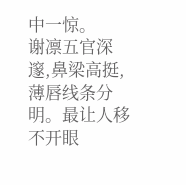中一惊。
谢凛五官深邃,鼻梁高挺,薄唇线条分明。最让人移不开眼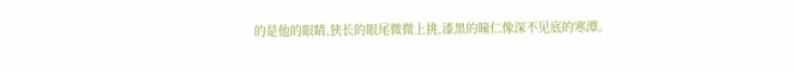的是他的眼睛,狭长的眼尾微微上挑,漆黑的瞳仁像深不见底的寒潭。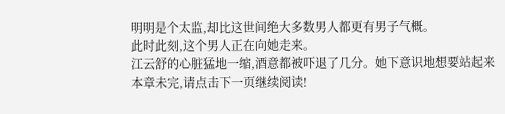明明是个太监,却比这世间绝大多数男人都更有男子气概。
此时此刻,这个男人正在向她走来。
江云舒的心脏猛地一缩,酒意都被吓退了几分。她下意识地想要站起来
本章未完,请点击下一页继续阅读!